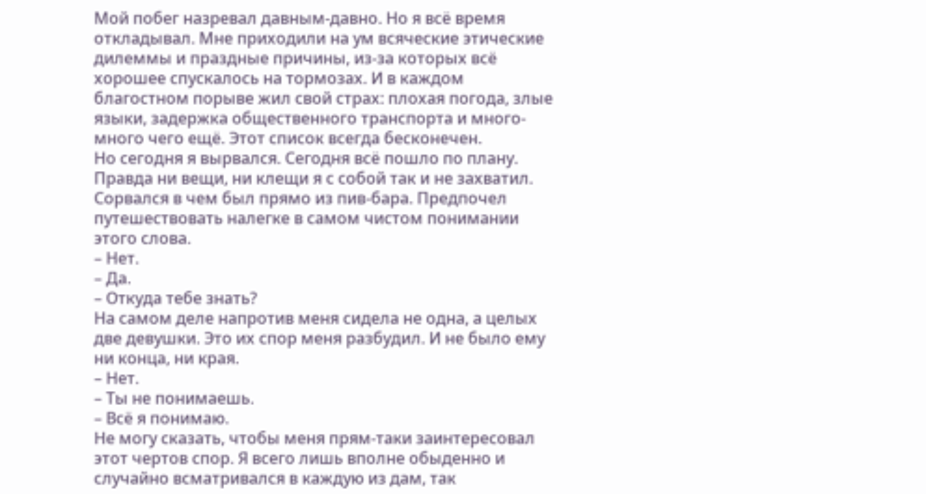Мой побег назревал давным-давно. Но я всё время откладывал. Мне приходили на ум всяческие этические дилеммы и праздные причины, из-за которых всё хорошее спускалось на тормозах. И в каждом благостном порыве жил свой страх: плохая погода, злые языки, задержка общественного транспорта и много-много чего ещё. Этот список всегда бесконечен.
Но сегодня я вырвался. Сегодня всё пошло по плану. Правда ни вещи, ни клещи я с собой так и не захватил. Сорвался в чем был прямо из пив-бара. Предпочел путешествовать налегке в самом чистом понимании этого слова.
– Нет.
– Да.
– Откуда тебе знать?
На самом деле напротив меня сидела не одна, а целых две девушки. Это их спор меня разбудил. И не было ему ни конца, ни края.
– Нет.
– Ты не понимаешь.
– Всё я понимаю.
Не могу сказать, чтобы меня прям-таки заинтересовал этот чертов спор. Я всего лишь вполне обыденно и случайно всматривался в каждую из дам, так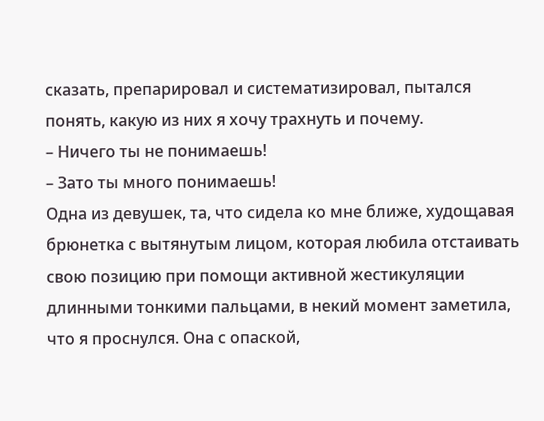сказать, препарировал и систематизировал, пытался понять, какую из них я хочу трахнуть и почему.
– Ничего ты не понимаешь!
– Зато ты много понимаешь!
Одна из девушек, та, что сидела ко мне ближе, худощавая брюнетка с вытянутым лицом, которая любила отстаивать свою позицию при помощи активной жестикуляции длинными тонкими пальцами, в некий момент заметила, что я проснулся. Она с опаской,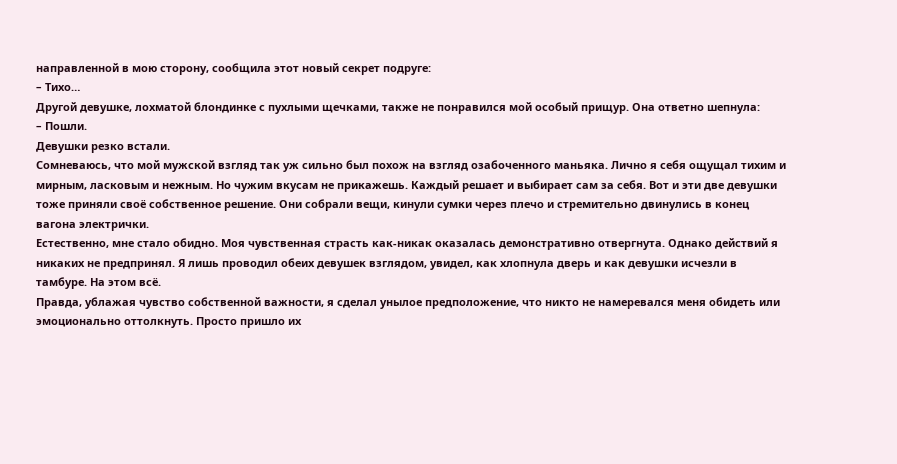направленной в мою сторону, сообщила этот новый секрет подруге:
– Тихо…
Другой девушке, лохматой блондинке с пухлыми щечками, также не понравился мой особый прищур. Она ответно шепнула:
– Пошли.
Девушки резко встали.
Сомневаюсь, что мой мужской взгляд так уж сильно был похож на взгляд озабоченного маньяка. Лично я себя ощущал тихим и мирным, ласковым и нежным. Но чужим вкусам не прикажешь. Каждый решает и выбирает сам за себя. Вот и эти две девушки тоже приняли своё собственное решение. Они собрали вещи, кинули сумки через плечо и стремительно двинулись в конец вагона электрички.
Естественно, мне стало обидно. Моя чувственная страсть как-никак оказалась демонстративно отвергнута. Однако действий я никаких не предпринял. Я лишь проводил обеих девушек взглядом, увидел, как хлопнула дверь и как девушки исчезли в тамбуре. На этом всё.
Правда, ублажая чувство собственной важности, я сделал унылое предположение, что никто не намеревался меня обидеть или эмоционально оттолкнуть. Просто пришло их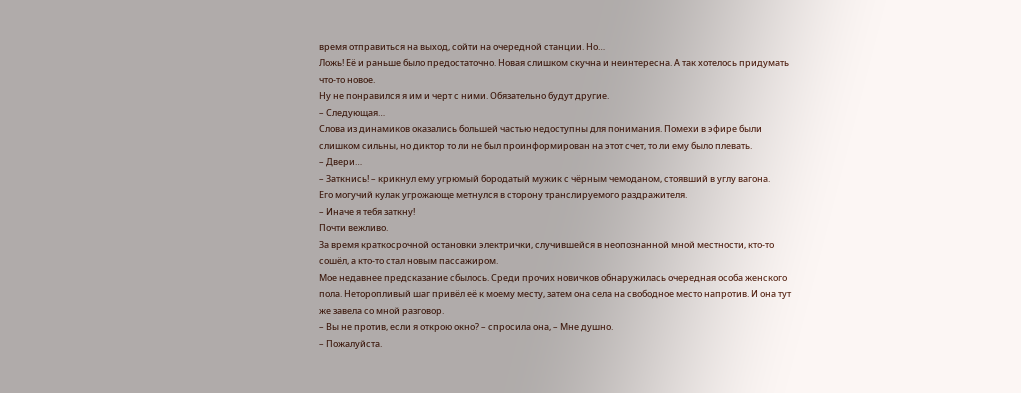время отправиться на выход, сойти на очередной станции. Но…
Ложь! Её и раньше было предостаточно. Новая слишком скучна и неинтересна. А так хотелось придумать что-то новое.
Ну не понравился я им и черт с ними. Обязательно будут другие.
– Следующая…
Слова из динамиков оказались большей частью недоступны для понимания. Помехи в эфире были слишком сильны, но диктор то ли не был проинформирован на этот счет, то ли ему было плевать.
– Двери…
– Заткнись! – крикнул ему угрюмый бородатый мужик с чёрным чемоданом, стоявший в углу вагона.
Его могучий кулак угрожающе метнулся в сторону транслируемого раздражителя.
– Иначе я тебя заткну!
Почти вежливо.
За время краткосрочной остановки электрички, случившейся в неопознанной мной местности, кто-то сошёл, а кто-то стал новым пассажиром.
Мое недавнее предсказание сбылось. Среди прочих новичков обнаружилась очередная особа женского пола. Неторопливый шаг привёл её к моему месту, затем она села на свободное место напротив. И она тут же завела со мной разговор.
– Вы не против, если я открою окно? – спросила она, – Мне душно.
– Пожалуйста.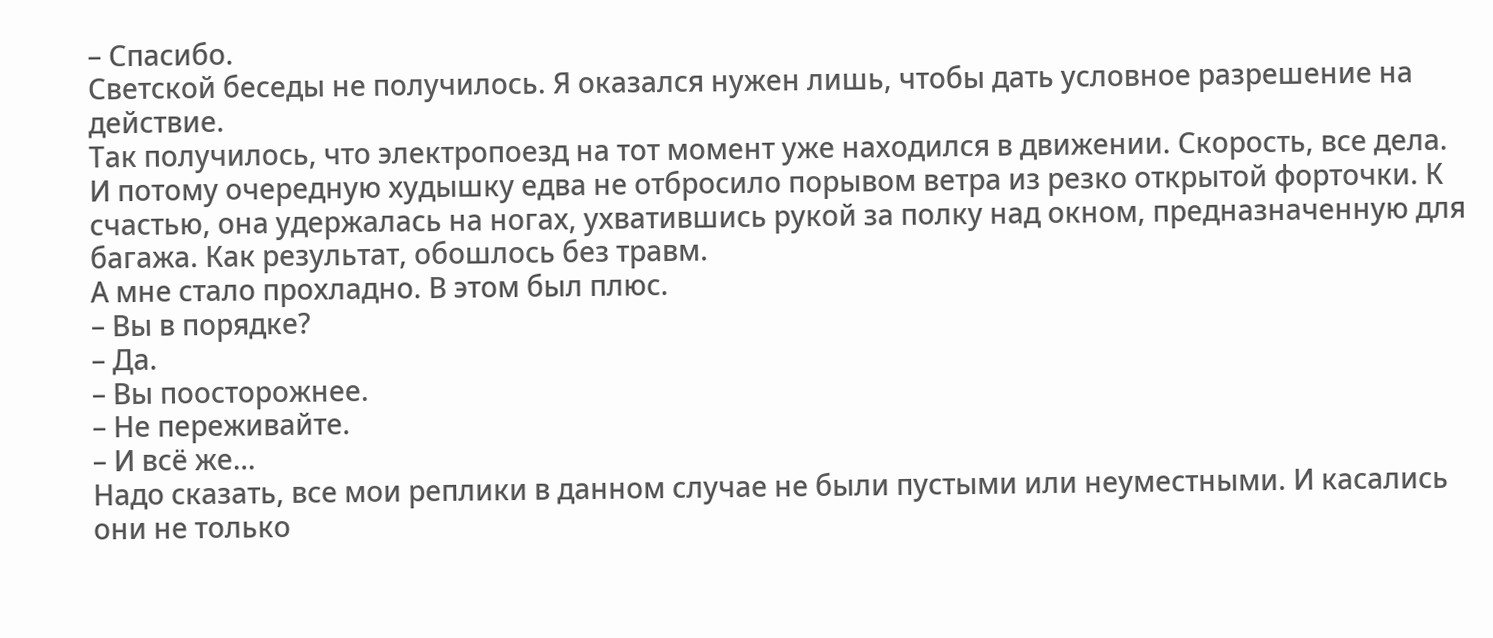– Спасибо.
Светской беседы не получилось. Я оказался нужен лишь, чтобы дать условное разрешение на действие.
Так получилось, что электропоезд на тот момент уже находился в движении. Скорость, все дела. И потому очередную худышку едва не отбросило порывом ветра из резко открытой форточки. К счастью, она удержалась на ногах, ухватившись рукой за полку над окном, предназначенную для багажа. Как результат, обошлось без травм.
А мне стало прохладно. В этом был плюс.
– Вы в порядке?
– Да.
– Вы поосторожнее.
– Не переживайте.
– И всё же…
Надо сказать, все мои реплики в данном случае не были пустыми или неуместными. И касались они не только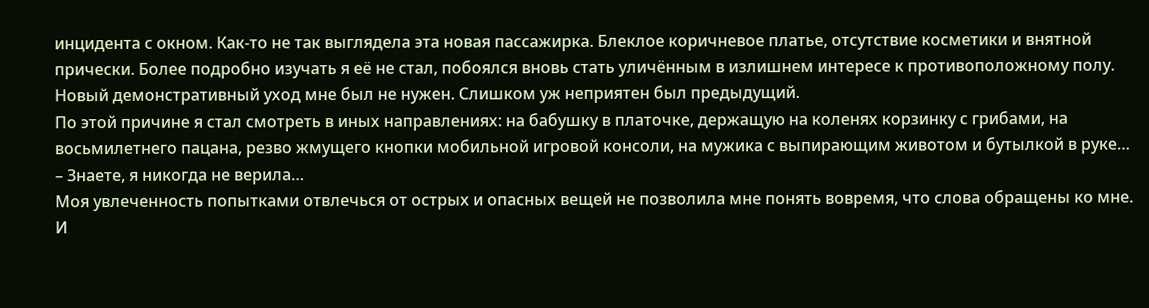инцидента с окном. Как-то не так выглядела эта новая пассажирка. Блеклое коричневое платье, отсутствие косметики и внятной прически. Более подробно изучать я её не стал, побоялся вновь стать уличённым в излишнем интересе к противоположному полу. Новый демонстративный уход мне был не нужен. Слишком уж неприятен был предыдущий.
По этой причине я стал смотреть в иных направлениях: на бабушку в платочке, держащую на коленях корзинку с грибами, на восьмилетнего пацана, резво жмущего кнопки мобильной игровой консоли, на мужика с выпирающим животом и бутылкой в руке…
– Знаете, я никогда не верила…
Моя увлеченность попытками отвлечься от острых и опасных вещей не позволила мне понять вовремя, что слова обращены ко мне. И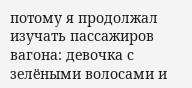потому я продолжал изучать пассажиров вагона: девочка с зелёными волосами и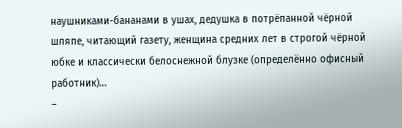наушниками-бананами в ушах, дедушка в потрёпанной чёрной шляпе, читающий газету, женщина средних лет в строгой чёрной юбке и классически белоснежной блузке (определённо офисный работник)…
–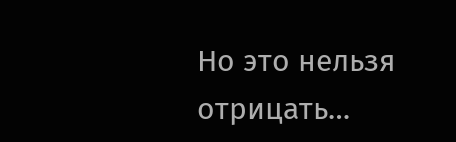Но это нельзя отрицать…